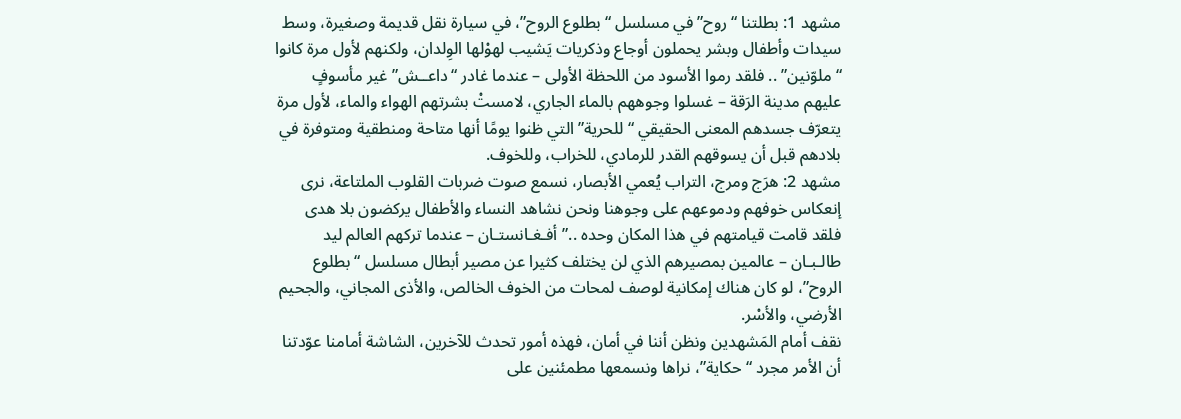مشهد 1: بطلتنا “روح” في مسلسل “بطلوع الروح”، في سيارة نقل قديمة وصغيرة، وسط سيدات وأطفال وبشر يحملون أوجاع وذكريات يَشيب لهوْلها الوِلدان، ولكنهم لأول مرة كانوا “ملوّنين” .. فلقد رموا الأسود من اللحظة الأولى – عندما غادر “داعــش” غير مأسوفٍ عليهم مدينة الرَقة – غسلوا وجوههم بالماء الجاري، لامستْ بشرتهم الهواء والماء، لأول مرة يتعرّف جسدهم المعنى الحقيقي “للحرية” التي ظنوا يومًا أنها متاحة ومنطقية ومتوفرة في بلادهم قبل أن يسوقهم القدر للرمادي، للخراب، وللخوف.
مشهد 2: هرَج ومرج، التراب يُعمي الأبصار، نسمع صوت ضربات القلوب الملتاعة، نرى إنعكاس خوفهم ودموعهم على وجوهنا ونحن نشاهد النساء والأطفال يركضون بلا هدى فلقد قامت قيامتهم في هذا المكان وحده ..”أفـغـانستـان – عندما تركهم العالم ليد طالـبـان – عالمين بمصيرهم الذي لن يختلف كثيرا عن مصير أبطال مسلسل “بطلوع الروح”، لو كان هناك إمكانية لوصف لمحات من الخوف الخالص، والأذى المجاني، والجحيم الأرضي، والأسْر.
نقف أمام المَشهدين ونظن أننا في أمان، فهذه أمور تحدث للآخرين، الشاشة أمامنا عوّدتنا أن الأمر مجرد “حكاية”، نراها ونسمعها مطمئنين على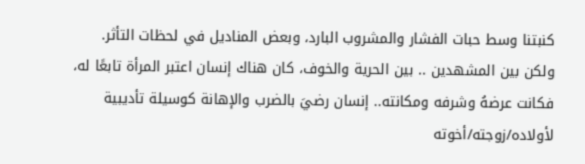كنبتنا وسط حبات الفشار والمشروب البارد، وبعض المناديل في لحظات التأثر.
ولكن بين المشهدين .. بين الحرية والخوف، كان هناك إنسان اعتبر المرأة تابعًا له، فكانت عرضهُ وشرفه ومكانته.. إنسان رضيَ بالضرب والإهانة كوسيلة تأديبية لأولاده/زوجته/أخوته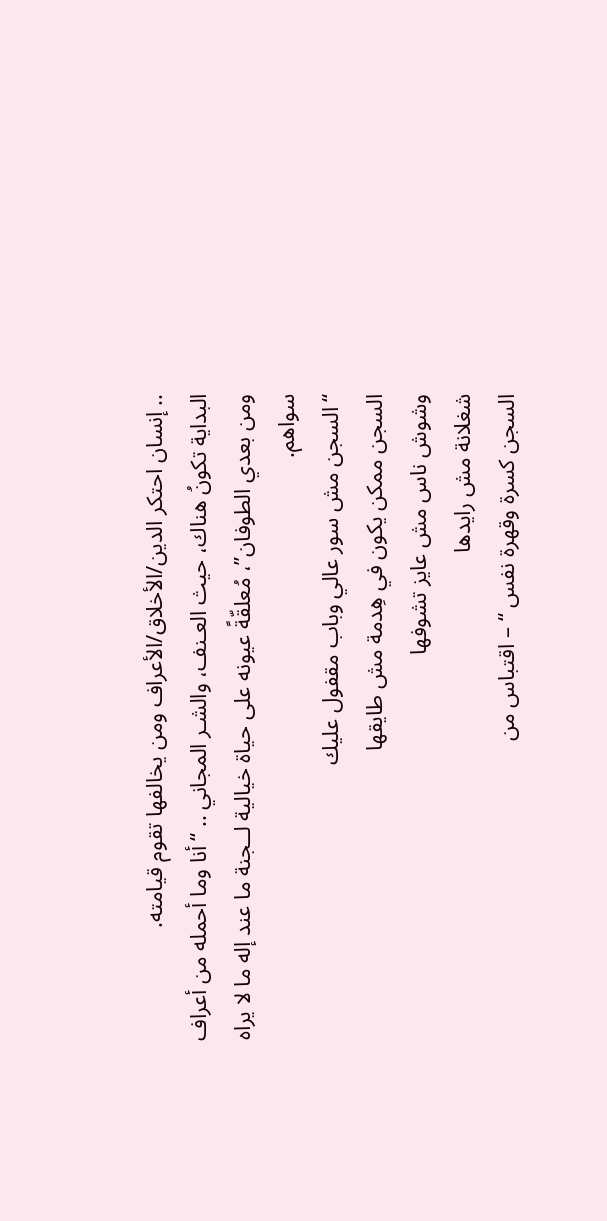.. إنسان احتكر الدين/الأخلاق/الأعراف ومن يخالفها تقوم قيامته.
البداية تكونُ هناك، حيث العـنف، والشـر المجاني .. “أنا وما أحمله من أعراف ومن بعدي الطوفان”، مُعلقّةً عيونه على حياة خيالية لــجنة ما عند إله ما لا يراه سواهم.
“السجن مش سور عالي وباب مقفول عليك
السجن ممكن يكون في هِدمة مش طايقها
وشوش ناس مش عايز تشوفها
شغلانة مش رايدها
السجن كسرة وقهرة نفس “ – اقتباس من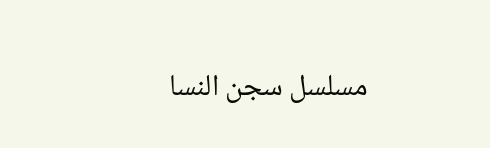مسلسل سجن النسا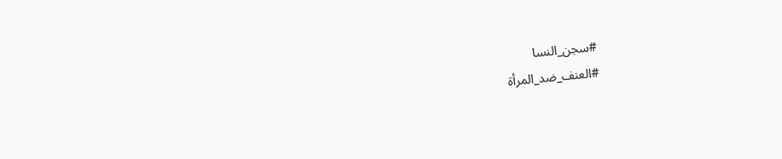#سجن_النسا
#العنف_ضد_المرأة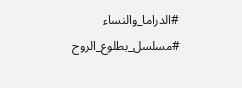#الدراما_والنساء
#مسلسل_بطلوع_الروح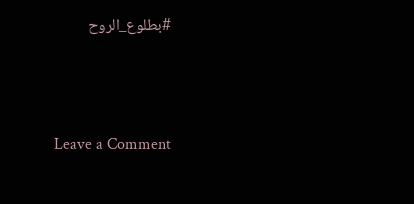#بطلوع_الروح




Leave a Comment